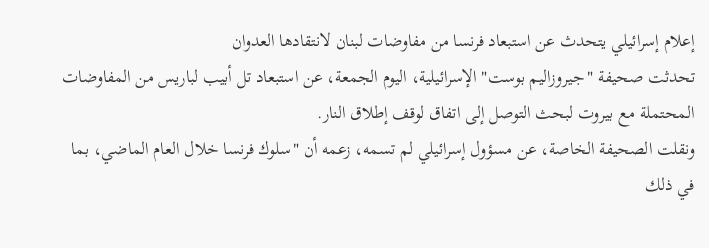إعلام إسرائيلي يتحدث عن استبعاد فرنسا من مفاوضات لبنان لانتقادها العدوان
تحدثت صحيفة "جيروزاليم بوست" الإسرائيلية، اليوم الجمعة، عن استبعاد تل أبيب لباريس من المفاوضات المحتملة مع بيروت لبحث التوصل إلى اتفاق لوقف إطلاق النار.
ونقلت الصحيفة الخاصة، عن مسؤول إسرائيلي لم تسمه، زعمه أن "سلوك فرنسا خلال العام الماضي، بما في ذلك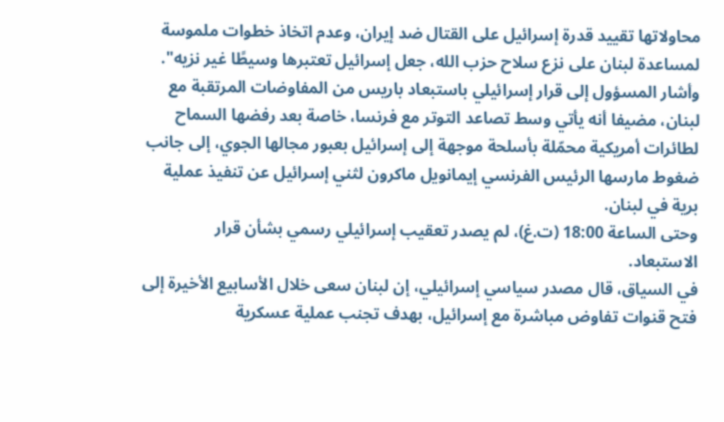محاولاتها تقييد قدرة إسرائيل على القتال ضد إيران، وعدم اتخاذ خطوات ملموسة لمساعدة لبنان على نزع سلاح حزب الله، جعل إسرائيل تعتبرها وسيطًا غير نزيه".
وأشار المسؤول إلى قرار إسرائيلي باستبعاد باريس من المفاوضات المرتقبة مع لبنان، مضيفا أنه يأتي وسط تصاعد التوتر مع فرنسا، خاصة بعد رفضها السماح لطائرات أمريكية محمّلة بأسلحة موجهة إلى إسرائيل بعبور مجالها الجوي، إلى جانب ضغوط مارسها الرئيس الفرنسي إيمانويل ماكرون لثني إسرائيل عن تنفيذ عملية برية في لبنان.
وحتى الساعة 18:00 (ت.غ)، لم يصدر تعقيب إسرائيلي رسمي بشأن قرار الاستبعاد.
في السياق، قال مصدر سياسي إسرائيلي، إن لبنان سعى خلال الأسابيع الأخيرة إلى فتح قنوات تفاوض مباشرة مع إسرائيل، بهدف تجنب عملية عسكرية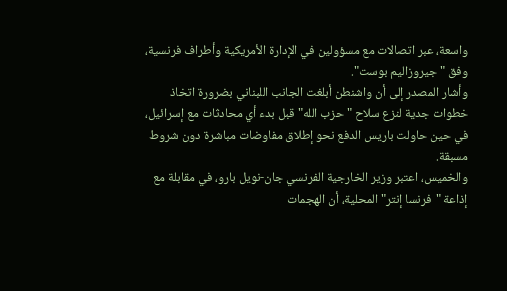واسعة، عبر اتصالات مع مسؤولين في الإدارة الأمريكية وأطراف فرنسية، وفق "جيروزاليم بوست".
وأشار المصدر إلى أن واشنطن أبلغت الجانب اللبناني بضرورة اتخاذ خطوات جدية لنزع سلاح "حزب الله" قبل بدء أي محادثات مع إسرائيل، في حين حاولت باريس الدفع نحو إطلاق مفاوضات مباشرة دون شروط مسبقة.
والخميس، اعتبر وزير الخارجية الفرنسي جان-نويل بارو، في مقابلة مع إذاعة "فرنسا إنتر" المحلية، أن الهجمات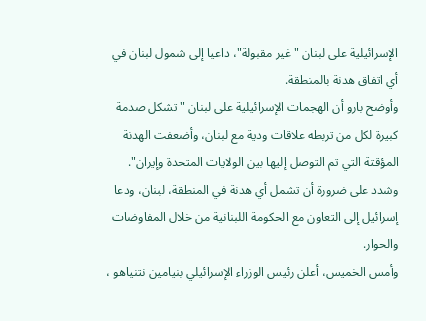الإسرائيلية على لبنان "غير مقبولة"، داعيا إلى شمول لبنان في أي اتفاق هدنة بالمنطقة.
وأوضح بارو أن الهجمات الإسرائيلية على لبنان "تشكل صدمة كبيرة لكل من تربطه علاقات ودية مع لبنان، وأضعفت الهدنة المؤقتة التي تم التوصل إليها بين الولايات المتحدة وإيران".
وشدد على ضرورة أن تشمل أي هدنة في المنطقة، لبنان، ودعا إسرائيل إلى التعاون مع الحكومة اللبنانية من خلال المفاوضات والحوار.
وأمس الخميس، أعلن رئيس الوزراء الإسرائيلي بنيامين نتنياهو ،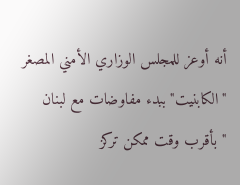أنه أوعز للمجلس الوزاري الأمني المصغر "الكابنيت" ببدء مفاوضات مع لبنان "بأقرب وقت ممكن تركز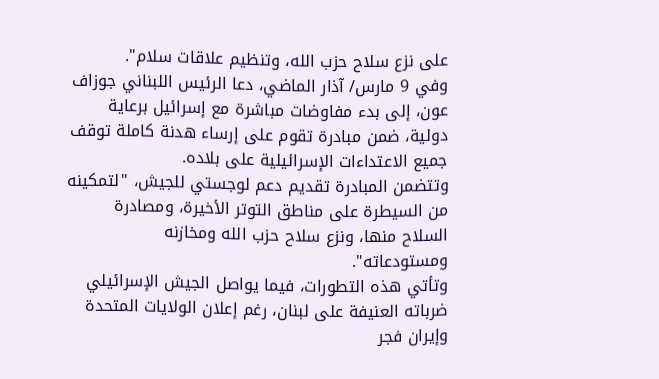على نزع سلاح حزب الله، وتنظيم علاقات سلام".
وفي 9 مارس/ آذار الماضي، دعا الرئيس اللبناني جوزاف عون، إلى بدء مفاوضات مباشرة مع إسرائيل برعاية دولية، ضمن مبادرة تقوم على إرساء هدنة كاملة توقف جميع الاعتداءات الإسرائيلية على بلاده.
وتتضمن المبادرة تقديم دعم لوجستي للجيش، "لتمكينه من السيطرة على مناطق التوتر الأخيرة، ومصادرة السلاح منها، ونزع سلاح حزب الله ومخازنه ومستودعاته".
وتأتي هذه التطورات، فيما يواصل الجيش الإسرائيلي ضرباته العنيفة على لبنان، رغم إعلان الولايات المتحدة وإيران فجر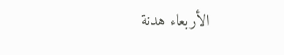الأربعاء هدنة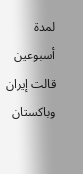لمدة أسبوعين قالت إيران وباكستان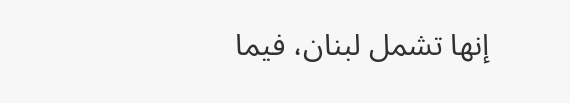إنها تشمل لبنان، فيما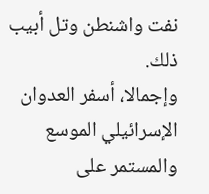نفت واشنطن وتل أبيب ذلك.
وإجمالا، أسفر العدوان الإسرائيلي الموسع والمستمر على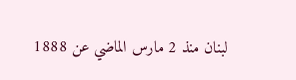لبنان منذ 2 مارس الماضي عن 1888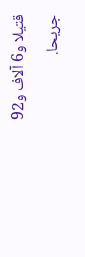قتيلا و6 آلاف و92 جريحا.